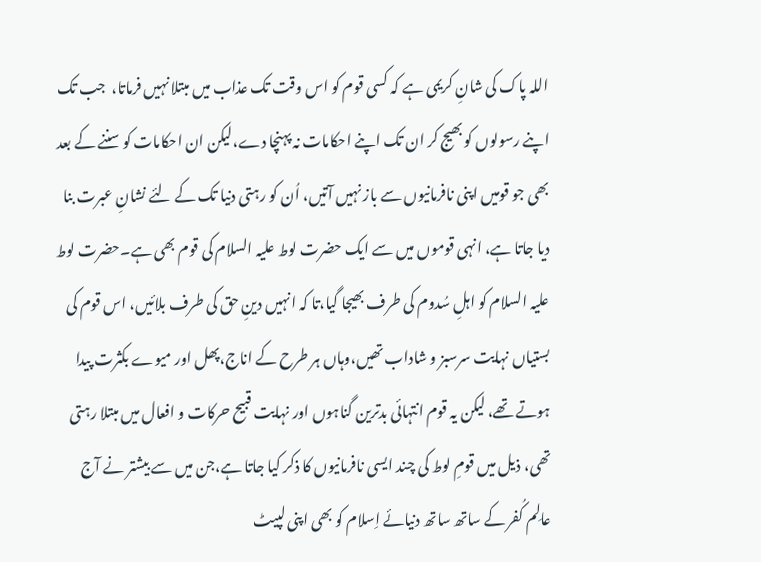اللہ پاک کی شانِ کریمی ہے کہ کسی قوم کو اس وقت تک عذاب میں مبتلا نہیں فرماتا،  جب تک اپنے رسولوں کو بھیج کر ان تک اپنے احکامات نہ پہنچا دے،لیکن ان احکامات کو سننے کے بعد بھی جو قومیں اپنی نافرمانیوں سے باز نہیں آتیں، اُن کو رہتی دنیا تک کے لئے نشانِ عبرت بنا دیا جاتا ہے، انہی قوموں میں سے ایک حضرت لوط علیہ السلام کی قوم بھی ہے۔حضرت لوط علیہ السلام کو اہلِ سُدوم کی طرف بھیجا گیا،تا کہ انہیں دینِ حق کی طرف بلائیں، اس قوم کی بستیاں نہایت سرسبز و شاداب تھیں،وہاں ہر طرح کے اناج،پھل اور میوے بکثرت پیدا ہوتے تھے، لیکن یہ قوم انتہائی بدترین گناہوں اور نہایت قبیح حرکات و افعال میں مبتلا رہتی تھی، ذیل میں قومِ لوط کی چند ایسی نافرمانیوں کا ذکر کیا جاتا ہے،جن میں سے بیشتر نے آج عالِم کُفر کے ساتھ ساتھ دنیائے اِسلام کو بھی اپنی لپیٹ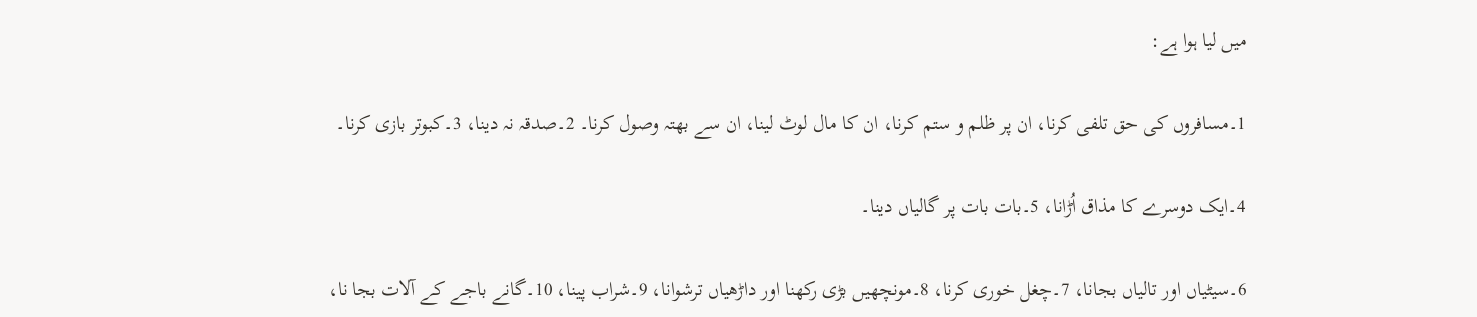میں لیا ہوا ہے:

1۔مسافروں کی حق تلفی کرنا، ان پر ظلم و ستم کرنا، ان کا مال لوٹ لینا، ان سے بھتہ وصول کرنا۔ 2۔صدقہ نہ دینا، 3۔کبوتر بازی کرنا۔

4۔ایک دوسرے کا مذاق اُڑانا، 5۔بات بات پر گالیاں دینا۔

6۔سیٹیاں اور تالیاں بجانا، 7۔چغل خوری کرنا، 8۔مونچھیں بڑی رکھنا اور داڑھیاں ترشوانا، 9۔شراب پینا، 10۔گانے باجے کے آلات بجا نا،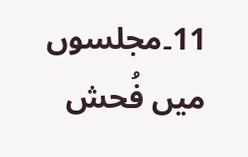11۔مجلسوں میں فُحش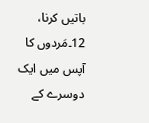باتیں کرنا، 12۔مَردوں کا آپس میں ایک دوسرے کے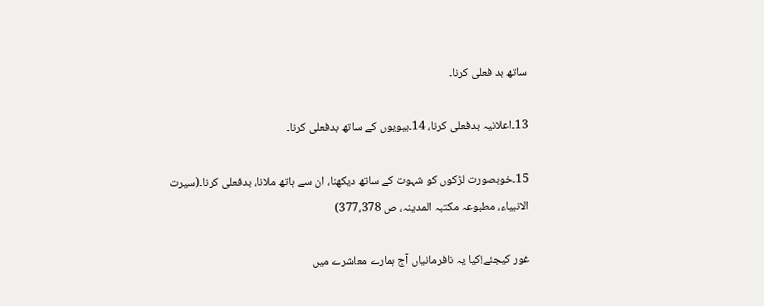ساتھ بد فعلی کرنا۔

13۔اعلانیہ بدفعلی کرنا، 14۔بیویوں کے ساتھ بدفعلی کرنا۔

15۔خوبصورت لڑکوں کو شہوت کے ساتھ دیکھنا، ان سے ہاتھ ملانا، بدفعلی کرنا۔(سیرت الانبیاء، مطبوعہ مکتبہ المدینہ، ص 377،378)

غور کیجئے!کیا یہ نافرمانیاں آج ہمارے معاشرے میں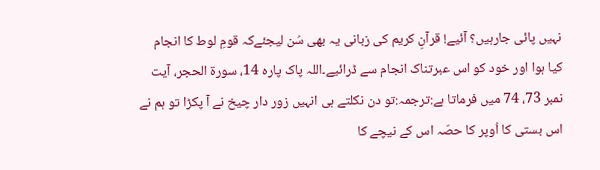نہیں پائی جارہیں؟ آئیے! قرآنِ کریم کی زبانی یہ بھی سُن لیجئےکہ قومِ لوط کا انجام کیا ہوا اور خود کو اس عبرتناک انجام سے ڈرائیے۔اللہ پاک پارہ 14، سورۃ الحجر، آیت نمبر 73، 74 میں فرماتا ہے:ترجمہ:تو دن نکلتے ہی انہیں زور دار چیخ نے آ پکڑا تو ہم نے اس بستی کا اُوپر کا حصّہ اس کے نیچے کا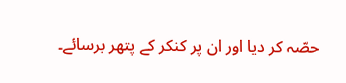حصّہ کر دیا اور ان پر کنکر کے پتھر برسائے۔